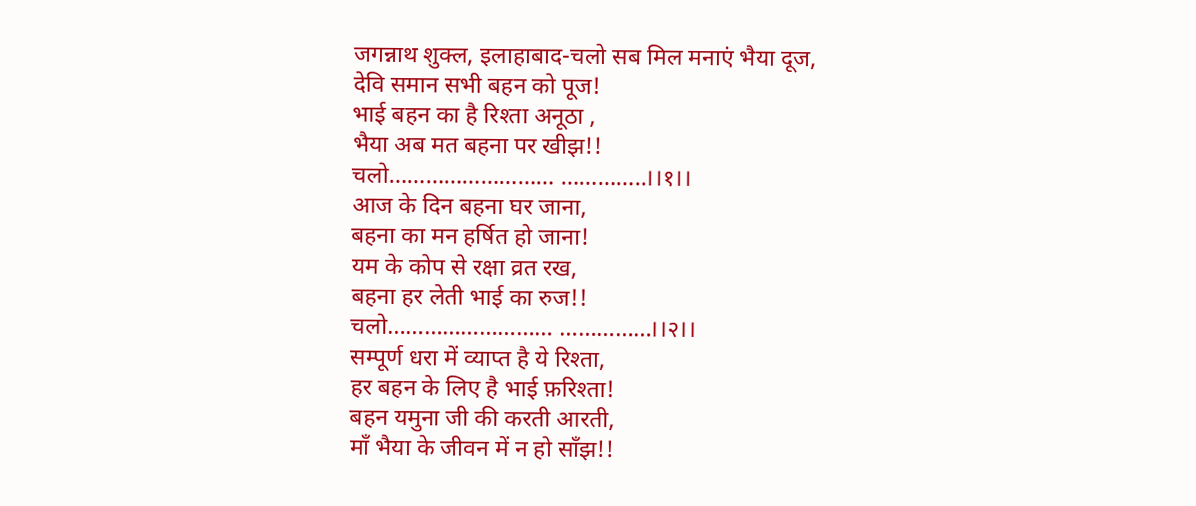जगन्नाथ शुक्ल, इलाहाबाद-चलो सब मिल मनाएं भैया दूज,
देवि समान सभी बहन को पूज!
भाई बहन का है रिश्ता अनूठा ,
भैया अब मत बहना पर खीझ!!
चलो……………………… …………..।।१।।
आज के दिन बहना घर जाना,
बहना का मन हर्षित हो जाना!
यम के कोप से रक्षा व्रत रख,
बहना हर लेती भाई का रुज!!
चलो……………………… ……………।।२।।
सम्पूर्ण धरा में व्याप्त है ये रिश्ता,
हर बहन के लिए है भाई फ़रिश्ता!
बहन यमुना जी की करती आरती,
माँ भैया के जीवन में न हो साँझ!!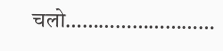चलो………………………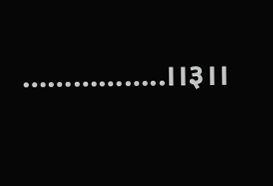……………..।।३।।